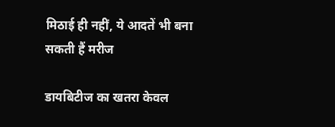मिठाई ही नहीं, ये आदतें भी बना सकती हैं मरीज

डायबिटीज का खतरा केवल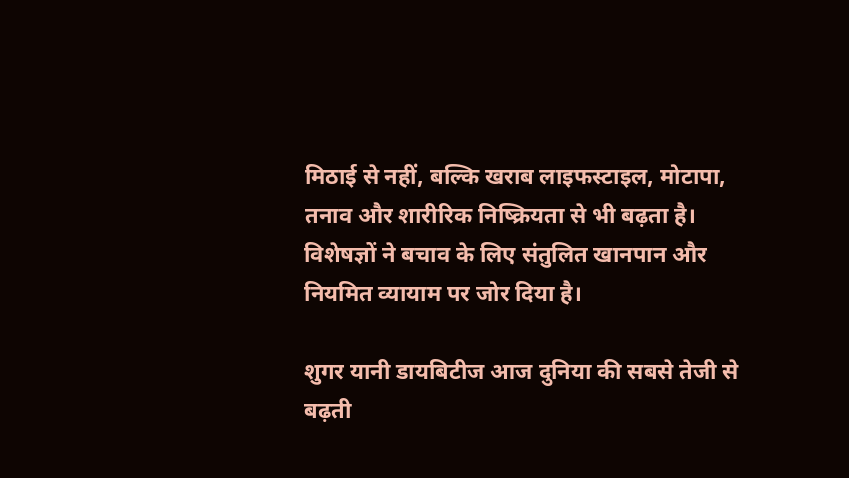मिठाई से नहीं, बल्कि खराब लाइफस्टाइल, मोटापा, तनाव और शारीरिक निष्क्रियता से भी बढ़ता है। विशेषज्ञों ने बचाव के लिए संतुलित खानपान और नियमित व्यायाम पर जोर दिया है।

शुगर यानी डायबिटीज आज दुनिया की सबसे तेजी से बढ़ती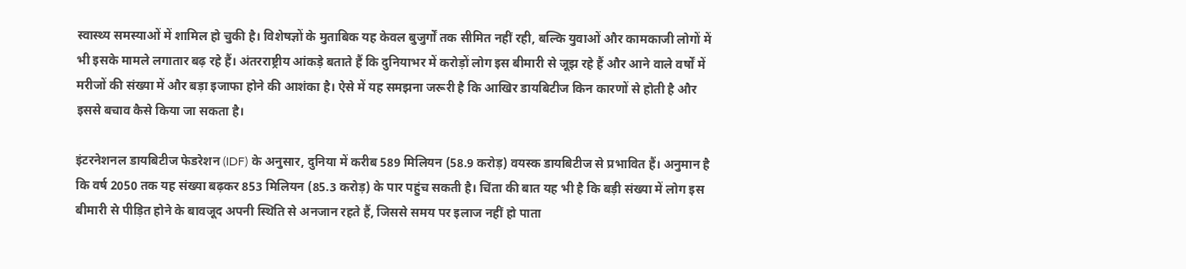स्वास्थ्य समस्याओं में शामिल हो चुकी है। विशेषज्ञों के मुताबिक यह केवल बुजुर्गों तक सीमित नहीं रही, बल्कि युवाओं और कामकाजी लोगों में भी इसके मामले लगातार बढ़ रहे हैं। अंतरराष्ट्रीय आंकड़े बताते हैं कि दुनियाभर में करोड़ों लोग इस बीमारी से जूझ रहे हैं और आने वाले वर्षों में मरीजों की संख्या में और बड़ा इजाफा होने की आशंका है। ऐसे में यह समझना जरूरी है कि आखिर डायबिटीज किन कारणों से होती है और इससे बचाव कैसे किया जा सकता है।

इंटरनेशनल डायबिटीज फेडरेशन (IDF) के अनुसार, दुनिया में करीब 589 मिलियन (58.9 करोड़) वयस्क डायबिटीज से प्रभावित हैं। अनुमान है कि वर्ष 2050 तक यह संख्या बढ़कर 853 मिलियन (85.3 करोड़) के पार पहुंच सकती है। चिंता की बात यह भी है कि बड़ी संख्या में लोग इस बीमारी से पीड़ित होने के बावजूद अपनी स्थिति से अनजान रहते हैं, जिससे समय पर इलाज नहीं हो पाता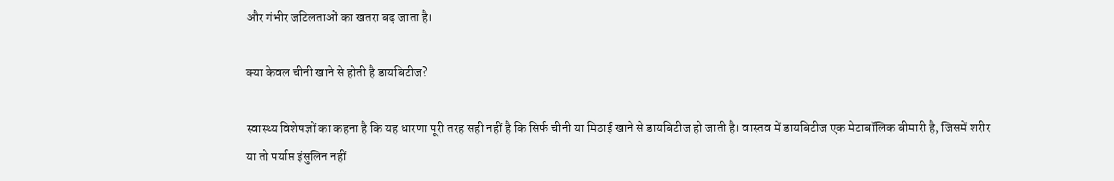और गंभीर जटिलताओं का खतरा बढ़ जाता है।

क्या केवल चीनी खाने से होती है डायबिटीज?

स्वास्थ्य विशेषज्ञों का कहना है कि यह धारणा पूरी तरह सही नहीं है कि सिर्फ चीनी या मिठाई खाने से डायबिटीज हो जाती है। वास्तव में डायबिटीज एक मेटाबॉलिक बीमारी है, जिसमें शरीर या तो पर्याप्त इंसुलिन नहीं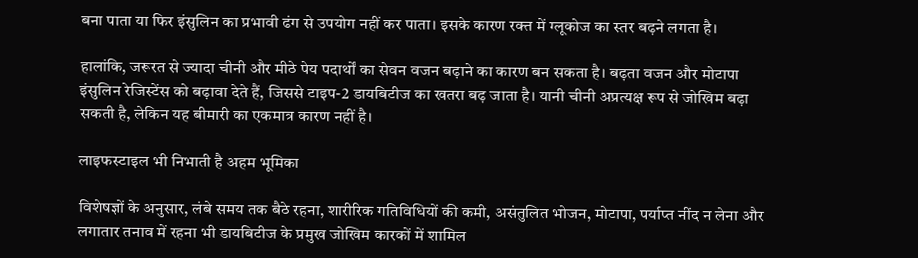बना पाता या फिर इंसुलिन का प्रभावी ढंग से उपयोग नहीं कर पाता। इसके कारण रक्त में ग्लूकोज का स्तर बढ़ने लगता है।

हालांकि, जरूरत से ज्यादा चीनी और मीठे पेय पदार्थों का सेवन वजन बढ़ाने का कारण बन सकता है। बढ़ता वजन और मोटापा इंसुलिन रेजिस्टेंस को बढ़ावा देते हैं, जिससे टाइप-2 डायबिटीज का खतरा बढ़ जाता है। यानी चीनी अप्रत्यक्ष रूप से जोखिम बढ़ा सकती है, लेकिन यह बीमारी का एकमात्र कारण नहीं है।

लाइफस्टाइल भी निभाती है अहम भूमिका

विशेषज्ञों के अनुसार, लंबे समय तक बैठे रहना, शारीरिक गतिविधियों की कमी, असंतुलित भोजन, मोटापा, पर्याप्त नींद न लेना और लगातार तनाव में रहना भी डायबिटीज के प्रमुख जोखिम कारकों में शामिल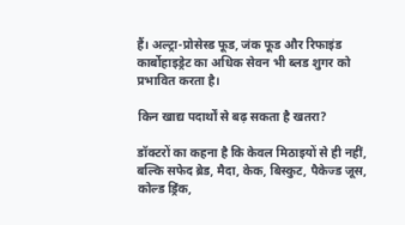हैं। अल्ट्रा-प्रोसेस्ड फूड, जंक फूड और रिफाइंड कार्बोहाइड्रेट का अधिक सेवन भी ब्लड शुगर को प्रभावित करता है।

किन खाद्य पदार्थों से बढ़ सकता है खतरा?

डॉक्टरों का कहना है कि केवल मिठाइयों से ही नहीं, बल्कि सफेद ब्रेड, मैदा, केक, बिस्कुट, पैकेज्ड जूस, कोल्ड ड्रिंक,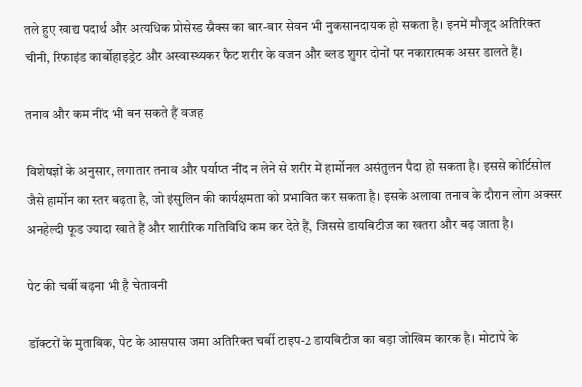तले हुए खाद्य पदार्थ और अत्यधिक प्रोसेस्ड स्नैक्स का बार-बार सेवन भी नुकसानदायक हो सकता है। इनमें मौजूद अतिरिक्त चीनी, रिफाइंड कार्बोहाइड्रेट और अस्वास्थ्यकर फैट शरीर के वजन और ब्लड शुगर दोनों पर नकारात्मक असर डालते हैं।

तनाव और कम नींद भी बन सकते हैं वजह

विशेषज्ञों के अनुसार, लगातार तनाव और पर्याप्त नींद न लेने से शरीर में हार्मोनल असंतुलन पैदा हो सकता है। इससे कोर्टिसोल जैसे हार्मोन का स्तर बढ़ता है, जो इंसुलिन की कार्यक्षमता को प्रभावित कर सकता है। इसके अलावा तनाव के दौरान लोग अक्सर अनहेल्दी फूड ज्यादा खाते हैं और शारीरिक गतिविधि कम कर देते हैं, जिससे डायबिटीज का खतरा और बढ़ जाता है।

पेट की चर्बी बढ़ना भी है चेतावनी

डॉक्टरों के मुताबिक, पेट के आसपास जमा अतिरिक्त चर्बी टाइप-2 डायबिटीज का बड़ा जोखिम कारक है। मोटापे के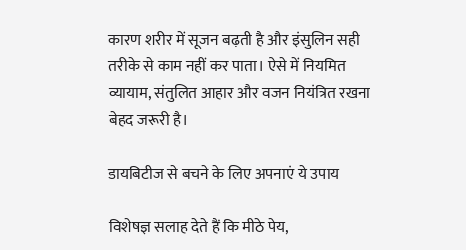कारण शरीर में सूजन बढ़ती है और इंसुलिन सही तरीके से काम नहीं कर पाता। ऐसे में नियमित व्यायाम, संतुलित आहार और वजन नियंत्रित रखना बेहद जरूरी है।

डायबिटीज से बचने के लिए अपनाएं ये उपाय

विशेषज्ञ सलाह देते हैं कि मीठे पेय,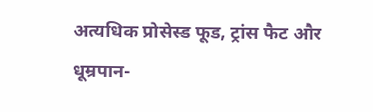अत्यधिक प्रोसेस्ड फूड, ट्रांस फैट और धूम्रपान-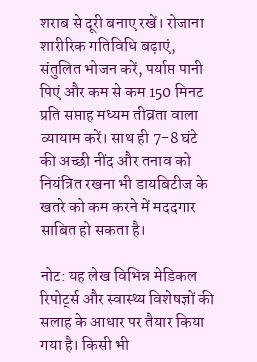शराब से दूरी बनाए रखें। रोजाना शारीरिक गतिविधि बढ़ाएं, संतुलित भोजन करें, पर्याप्त पानी पिएं और कम से कम 150 मिनट प्रति सप्ताह मध्यम तीव्रता वाला व्यायाम करें। साथ ही 7-8 घंटे की अच्छी नींद और तनाव को नियंत्रित रखना भी डायबिटीज के खतरे को कम करने में मददगार साबित हो सकता है।

नोट: यह लेख विभिन्न मेडिकल रिपोर्ट्स और स्वास्थ्य विशेषज्ञों की सलाह के आधार पर तैयार किया गया है। किसी भी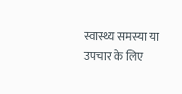स्वास्थ्य समस्या या उपचार के लिए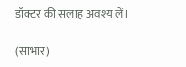डॉक्टर की सलाह अवश्य लें।

(साभार)